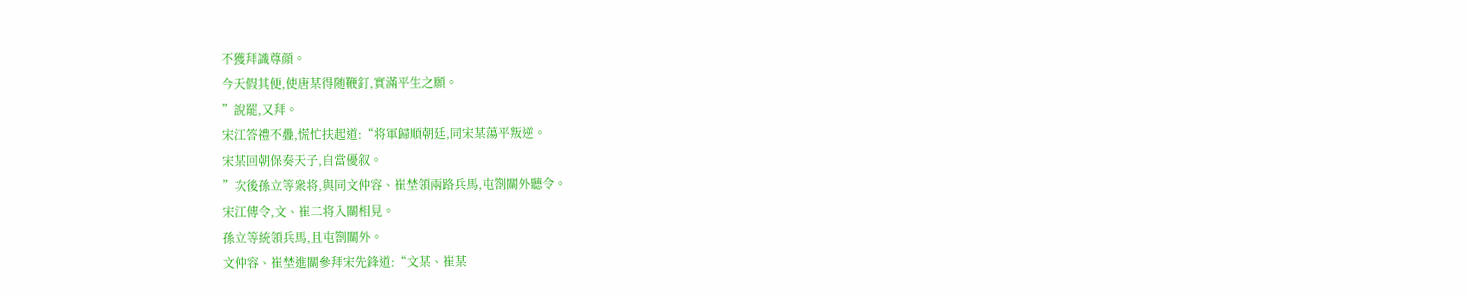不獲拜識尊顔。
今天假其便,使唐某得随鞭釘,實滿平生之願。
”說罷,又拜。
宋江答禮不疊,慌忙扶起道:“将軍歸順朝廷,同宋某蕩平叛逆。
宋某回朝保奏天子,自當優叙。
”次後孫立等衆将,與同文仲容、崔埜領兩路兵馬,屯劄關外聽令。
宋江傳令,文、崔二将入關相見。
孫立等統領兵馬,且屯劄關外。
文仲容、崔埜進關參拜宋先鋒道:“文某、崔某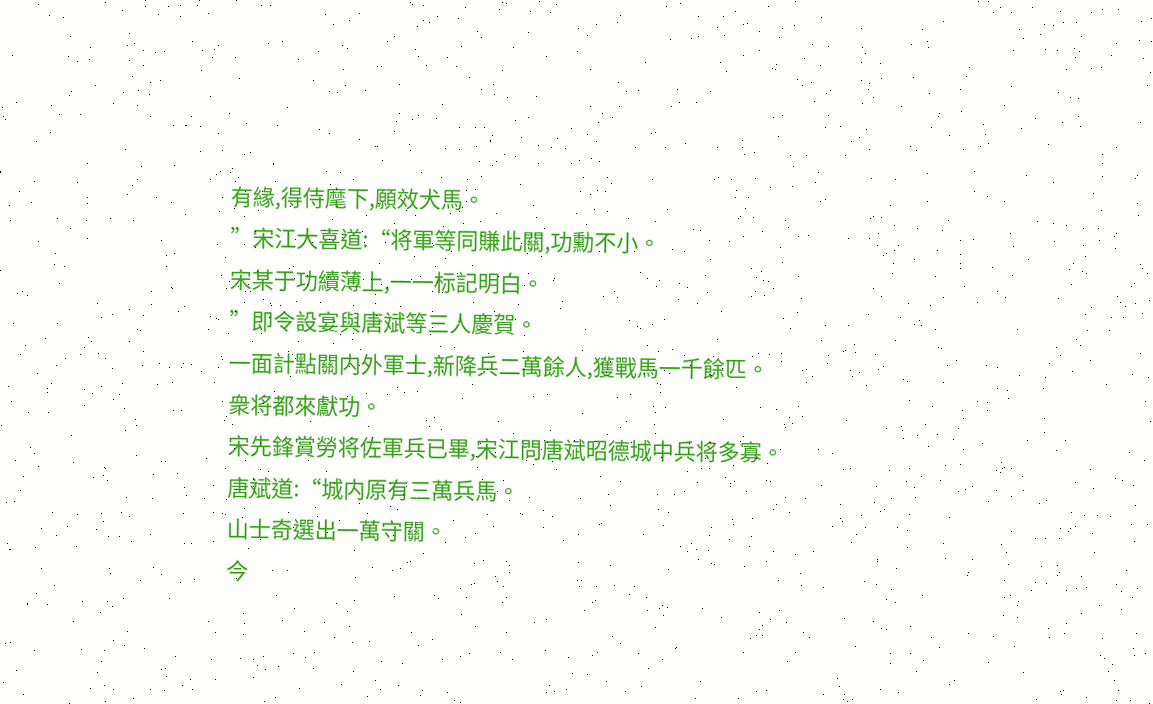有緣,得侍麾下,願效犬馬。
”宋江大喜道:“将軍等同賺此關,功勳不小。
宋某于功續薄上,一一标記明白。
”即令設宴與唐斌等三人慶賀。
一面計點關内外軍士,新降兵二萬餘人,獲戰馬一千餘匹。
衆将都來獻功。
宋先鋒賞勞将佐軍兵已畢,宋江問唐斌昭德城中兵将多寡。
唐斌道:“城内原有三萬兵馬。
山士奇選出一萬守關。
今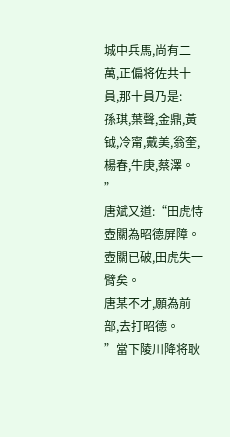城中兵馬,尚有二萬,正偏将佐共十員,那十員乃是:
孫琪,葉聲,金鼎,黃钺,冷甯,戴美,翁奎,楊春,牛庚,蔡澤。
”
唐斌又道:“田虎恃壺關為昭德屏障。
壺關已破,田虎失一臂矣。
唐某不才,願為前部,去打昭德。
”當下陵川降将耿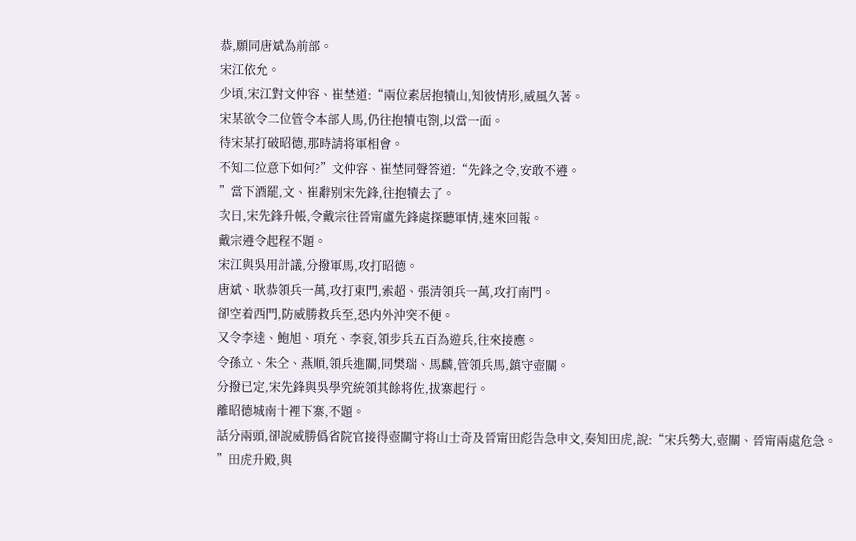恭,願同唐斌為前部。
宋江依允。
少頃,宋江對文仲容、崔埜道:“兩位素居抱犢山,知彼情形,威風久著。
宋某欲令二位管令本部人馬,仍往抱犢屯劄,以當一面。
待宋某打破昭德,那時請将軍相會。
不知二位意下如何?”文仲容、崔埜同聲答道:“先鋒之令,安敢不遵。
”當下酒罷,文、崔辭别宋先鋒,往抱犢去了。
次日,宋先鋒升帳,令戴宗往晉甯盧先鋒處探聽軍情,速來回報。
戴宗遵令起程不題。
宋江與吳用計議,分撥軍馬,攻打昭德。
唐斌、耿恭領兵一萬,攻打東門,索超、張清領兵一萬,攻打南門。
卻空着西門,防威勝救兵至,恐内外沖突不便。
又令李逵、鮑旭、項充、李衮,領步兵五百為遊兵,往來接應。
令孫立、朱仝、燕順,領兵進關,同樊瑞、馬麟,管領兵馬,鎮守壺關。
分撥已定,宋先鋒與吳學究統領其餘将佐,拔寨起行。
離昭德城南十裡下寨,不題。
話分兩頭,卻說威勝僞省院官接得壺關守将山士奇及晉甯田彪告急申文,奏知田虎,說:“宋兵勢大,壺關、晉甯兩處危急。
”田虎升殿,與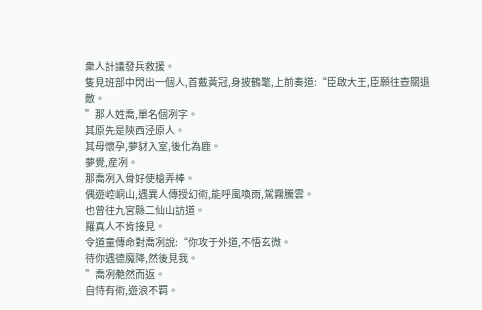衆人計議發兵救援。
隻見班部中閃出一個人,首戴黃冠,身披鶴氅,上前奏道:“臣啟大王,臣願往壺關退敵。
”那人姓喬,單名個冽字。
其原先是陝西泾原人。
其母懷孕,夢豺入室,後化為鹿。
夢覺,産冽。
那喬冽入骨好使槍弄棒。
偶遊崆峒山,遇異人傳授幻術,能呼風喚雨,駕霧騰雲。
也曾往九宮縣二仙山訪道。
羅真人不肯接見。
令道童傳命對喬冽說:“你攻于外道,不悟玄微。
待你遇德魔降,然後見我。
”喬冽艴然而返。
自恃有術,遊浪不羁。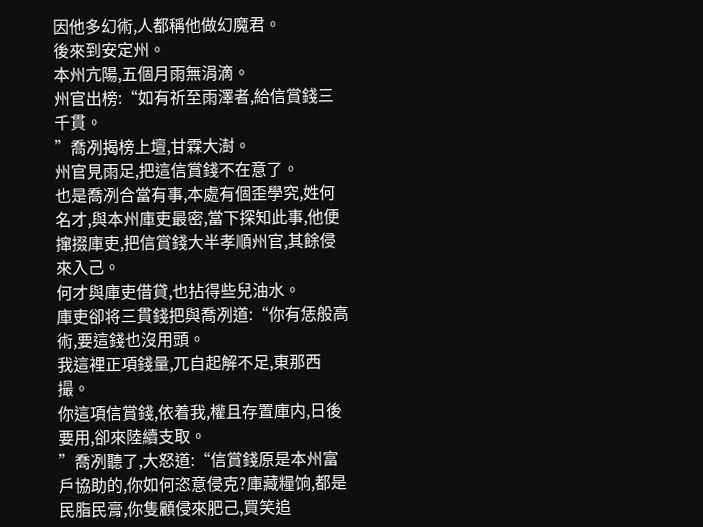因他多幻術,人都稱他做幻魔君。
後來到安定州。
本州亢陽,五個月雨無涓滴。
州官出榜:“如有祈至雨澤者,給信賞錢三千貫。
”喬冽揭榜上壇,甘霖大澍。
州官見雨足,把這信賞錢不在意了。
也是喬冽合當有事,本處有個歪學究,姓何名才,與本州庫吏最密,當下探知此事,他便撺掇庫吏,把信賞錢大半孝順州官,其餘侵來入己。
何才與庫吏借貸,也拈得些兒油水。
庫吏卻将三貫錢把與喬冽道:“你有恁般高術,要這錢也沒用頭。
我這裡正項錢量,兀自起解不足,東那西撮。
你這項信賞錢,依着我,權且存置庫内,日後要用,卻來陸續支取。
”喬冽聽了,大怒道:“信賞錢原是本州富戶協助的,你如何恣意侵克?庫藏糧饷,都是民脂民膏,你隻顧侵來肥己,買笑追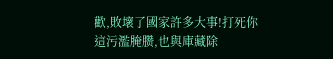歡,敗壞了國家許多大事!打死你這污濫腌臜,也與庫藏除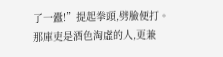了一蠹!”提起拳頭,劈臉便打。
那庫吏是酒色淘虛的人,更兼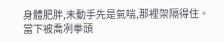身體肥胖,未動手先是氣喘,那裡架隔得住。
當下被喬冽拳頭